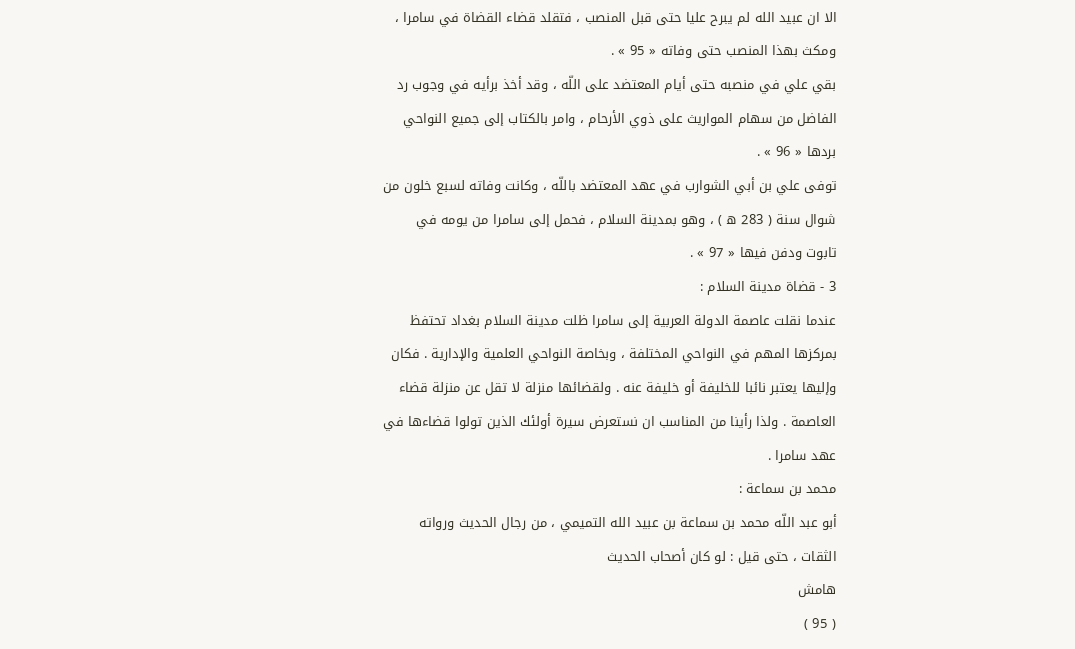الا ان عبيد الله لم يبرح عليا حتى قبل المنصب ، فتقلد قضاء القضاة في سامرا ، ومكث بهذا المنصب حتى وفاته « 95 » .
بقي علي في منصبه حتى أيام المعتضد على اللّه ، وقد أخذ برأيه في وجوب رد الفاضل من سهام المواريث على ذوي الأرحام ، وامر بالكتاب إلى جميع النواحي بردها « 96 » .
توفى علي بن أبي الشوارب في عهد المعتضد باللّه ، وكانت وفاته لسبع خلون من شوال سنة ( 283 ه ) ، وهو بمدينة السلام ، فحمل إلى سامرا من يومه في تابوت ودفن فيها « 97 » .
3 - قضاة مدينة السلام :
عندما نقلت عاصمة الدولة العربية إلى سامرا ظلت مدينة السلام بغداد تحتفظ بمركزها المهم في النواحي المختلفة ، وبخاصة النواحي العلمية والإدارية . فكان وإليها يعتبر نائبا للخليفة أو خليفة عنه . ولقضائها منزلة لا تقل عن منزلة قضاء العاصمة . ولذا رأينا من المناسب ان نستعرض سيرة أولئك الذين تولوا قضاءها في عهد سامرا .
محمد بن سماعة :
أبو عبد اللّه محمد بن سماعة بن عبيد الله التميمي ، من رجال الحديث ورواته الثقات ، حتى قيل : لو كان أصحاب الحديث
هامش
( 95 )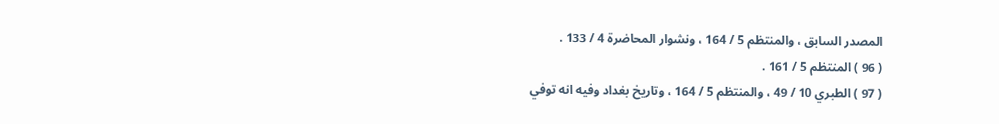المصدر السابق ، والمنتظم 5 / 164 ، ونشوار المحاضرة 4 / 133 .
( 96 ) المنتظم 5 / 161 .
( 97 ) الطبري 10 / 49 ، والمنتظم 5 / 164 ، وتاريخ بغداد وفيه انه توفي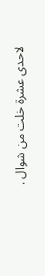لاحدى عشرة خلت من شوال .